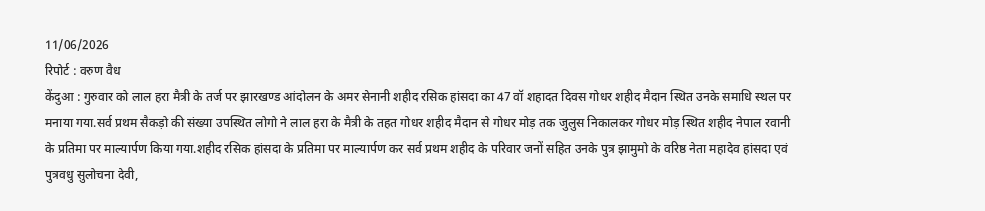11/06/2026
रिपोर्ट : वरुण वैध
केंदुआ : गुरुवार को लाल हरा मैत्री के तर्ज पर झारखण्ड आंदोलन के अमर सेनानी शहीद रसिक हांसदा का 47 वॉ शहादत दिवस गोधर शहीद मैदान स्थित उनके समाधि स्थल पर मनाया गया.सर्व प्रथम सैकड़ो की संख्या उपस्थित लोगो ने लाल हरा के मैत्री के तहत गोधर शहीद मैदान से गोधर मोड़ तक जुलुस निकालकर गोधर मोड़ स्थित शहीद नेपाल रवानी के प्रतिमा पर माल्यार्पण किया गया.शहीद रसिक हांसदा के प्रतिमा पर माल्यार्पण कर सर्व प्रथम शहीद के परिवार जनों सहित उनके पुत्र झामुमो के वरिष्ठ नेता महादेव हांसदा एवं पुत्रवधु सुलोचना देवी,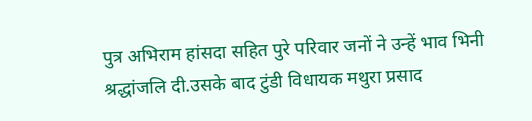पुत्र अभिराम हांसदा सहित पुरे परिवार जनों ने उन्हें भाव भिनी श्रद्धांजलि दी.उसके बाद टुंडी विधायक मथुरा प्रसाद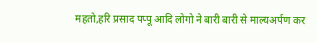महतो,हरि प्रसाद पप्पू आदि लोगो ने बारी बारी से माल्यअर्पण कर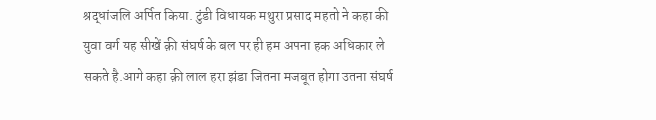श्रद्धांजलि अर्पित किया. टुंडी विधायक मथुरा प्रसाद महतो ने कहा की युवा वर्ग यह सीखें क़ी संघर्ष के बल पर ही हम अपना हक अधिकार ले सकते है.आगे कहा क़ी लाल हरा झंडा जितना मजबूत होगा उतना संघर्ष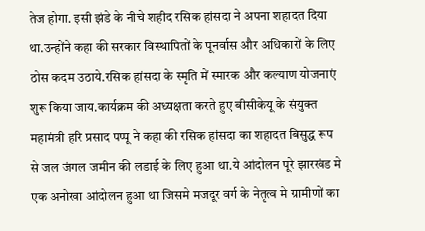तेज होगा. इसी झंडे के नीचे शहीद रसिक हांसदा ने अपना शहादत दिया था.उन्होंने कहा की सरकार विस्थापितों के पूनर्वास और अधिकारों के लिए ठोस कदम उठाये.रसिक हांसदा के स्मृति में स्मारक और कल्याण योजनाएं शुरू किया जाय.कार्यक्रम की अध्यक्षता करते हुए बीसीकेयू के संयुक्त महामंत्री हरि प्रसाद पप्पू ने कहा की रसिक हांसदा का शहादत बिसुद्ध रूप से जल जंगल जमीन की लडाई के लिए हुआ था.ये आंदोलन पूरे झारखंड मे एक अनोखा आंदोलन हुआ था जिसमे मजदूर वर्ग के नेतृत्व मे ग्रामीणों का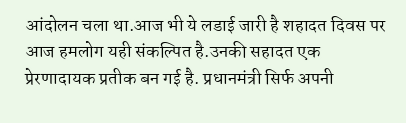आंदोलन चला था.आज भी ये लडाई जारी है शहादत दिवस पर आज हमलोग यही संकल्पित है.उनकी सहादत एक प्रेरणादायक प्रतीक बन गई है. प्रधानमंत्री सिर्फ अपनी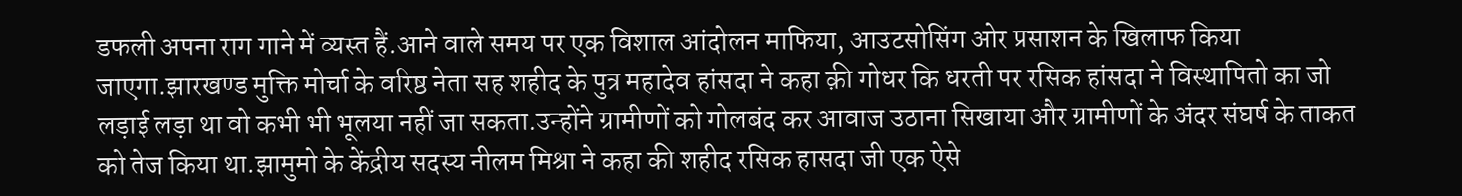डफली अपना राग गाने में व्यस्त हैं.आने वाले समय पर एक विशाल आंदोलन माफिया, आउटसोसिंग ओर प्रसाशन के खिलाफ किया जाएगा.झारखण्ड मुक्ति मोर्चा के वरिष्ठ नेता सह शहीद के पुत्र महादेव हांसदा ने कहा क़ी गोधर कि धरती पर रसिक हांसदा ने विस्थापितो का जो लड़ाई लड़ा था वो कभी भी भूलया नहीं जा सकता.उन्होंने ग्रामीणों को गोलबंद कर आवाज उठाना सिखाया और ग्रामीणों के अंदर संघर्ष के ताकत को तेज किया था.झामुमो के केंद्रीय सदस्य नीलम मिश्रा ने कहा की शहीद रसिक हासदा जी एक ऐसे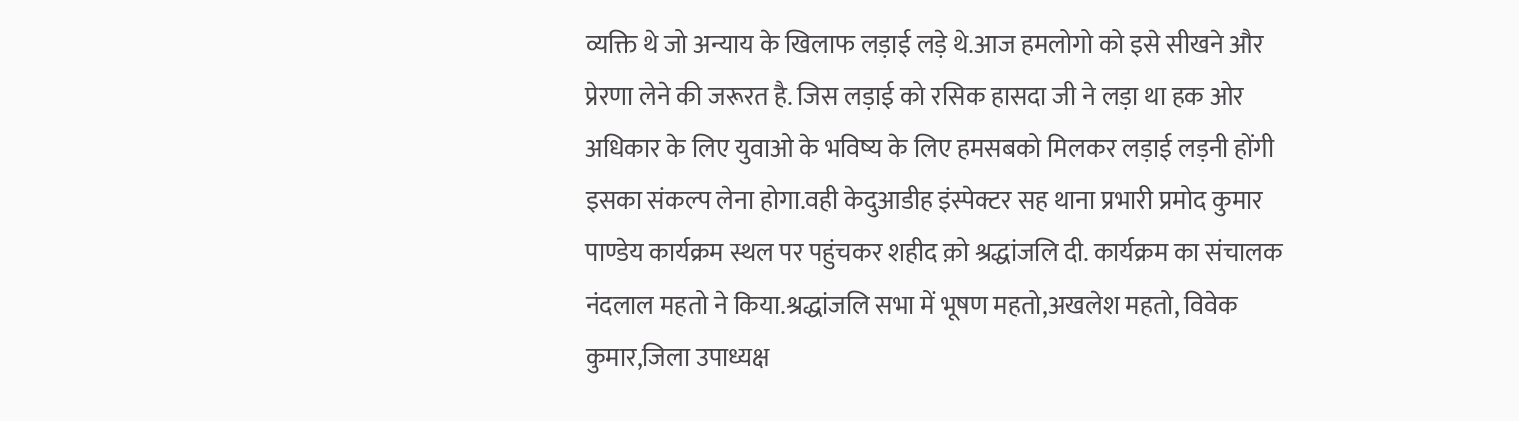व्यक्ति थे जो अन्याय के खिलाफ लड़ाई लड़े थे.आज हमलोगो को इसे सीखने और प्रेरणा लेने की जरूरत है. जिस लड़ाई को रसिक हासदा जी ने लड़ा था हक ओर अधिकार के लिए युवाओ के भविष्य के लिए हमसबको मिलकर लड़ाई लड़नी होंगी इसका संकल्प लेना होगा.वही केदुआडीह इंस्पेक्टर सह थाना प्रभारी प्रमोद कुमार पाण्डेय कार्यक्रम स्थल पर पहुंचकर शहीद क़ो श्रद्धांजलि दी. कार्यक्रम का संचालक नंदलाल महतो ने किया.श्रद्धांजलि सभा में भूषण महतो,अखलेश महतो, विवेक कुमार,जिला उपाध्यक्ष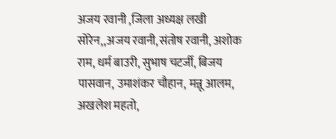अजय रवानी ,जिला अध्यक्ष लखी सोरेन,,अजय रवानी,संतोष रवानी, अशोक राम, धर्म बाउरी, सुभाष चटर्जी, बिजय पासवान, उमाशंकर चौहान, मन्नू आलम, अखलेश महतो,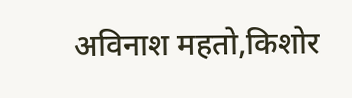अविनाश महतो,किशोर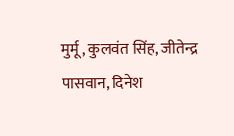मुर्मू, कुलवंत सिंह, जीतेन्द्र पासवान, दिनेश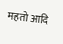महतो आदि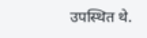उपस्थित थे.